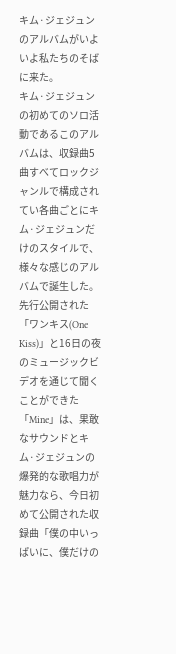キム·ジェジュンのアルバムがいよいよ私たちのそばに来た。
キム·ジェジュンの初めてのソロ活動であるこのアルバムは、収録曲5曲すべてロックジャンルで構成されてい各曲ごとにキム·ジェジュンだけのスタイルで、様々な感じのアルバムで誕生した。先行公開された「ワンキス(One Kiss)」と16日の夜のミュージックビデオを通じて聞くことができた「Mine」は、果敢なサウンドとキム·ジェジュンの爆発的な歌唱力が魅力なら、今日初めて公開された収録曲「僕の中いっぱいに、僕だけの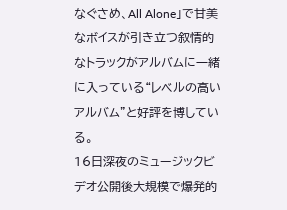なぐさめ、All Alone」で甘美なボイスが引き立つ叙情的なトラックがアルバムに一緒に入っている“レベルの高いアルバム”と好評を博している。
16日深夜のミュージックビデオ公開後大規模で爆発的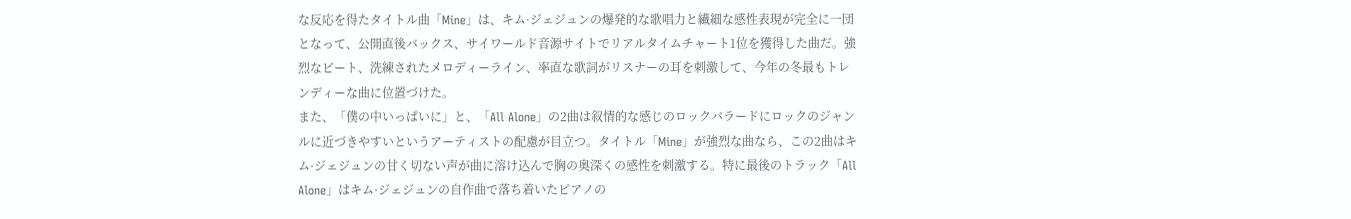な反応を得たタイトル曲「Mine」は、キム·ジェジュンの爆発的な歌唱力と繊細な感性表現が完全に一団となって、公開直後バックス、サイワールド音源サイトでリアルタイムチャート1位を獲得した曲だ。強烈なビート、洗練されたメロディーライン、率直な歌詞がリスナーの耳を刺激して、今年の冬最もトレンディーな曲に位置づけた。
また、「僕の中いっぱいに」と、「All Alone」の2曲は叙情的な感じのロックバラードにロックのジャンルに近づきやすいというアーティストの配慮が目立つ。タイトル「Mine」が強烈な曲なら、この2曲はキム·ジェジュンの甘く切ない声が曲に溶け込んで胸の奥深くの感性を刺激する。特に最後のトラック「All Alone」はキム·ジェジュンの自作曲で落ち着いたピアノの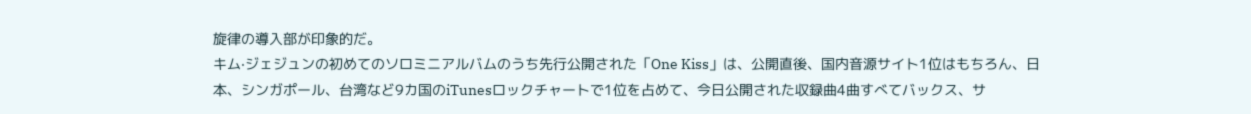旋律の導入部が印象的だ。
キム·ジェジュンの初めてのソロミニアルバムのうち先行公開された「One Kiss」は、公開直後、国内音源サイト1位はもちろん、日本、シンガポール、台湾など9カ国のiTunesロックチャートで1位を占めて、今日公開された収録曲4曲すべてバックス、サ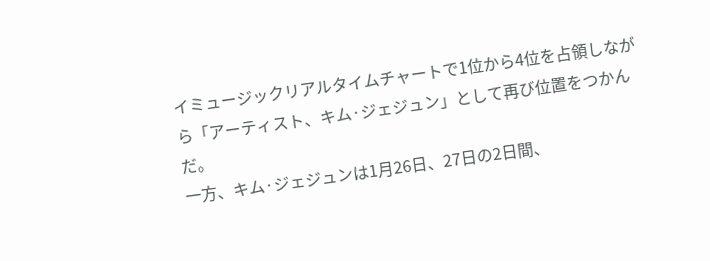イミュージックリアルタイムチャートで1位から4位を占領しながら「アーティスト、キム·ジェジュン」として再び位置をつかんだ。
一方、キム·ジェジュンは1月26日、27日の2日間、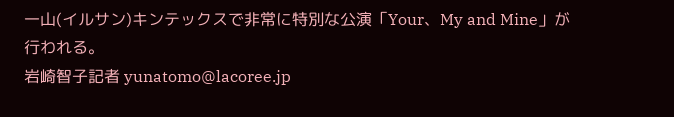一山(イルサン)キンテックスで非常に特別な公演「Your、My and Mine」が行われる。
岩崎智子記者 yunatomo@lacoree.jp